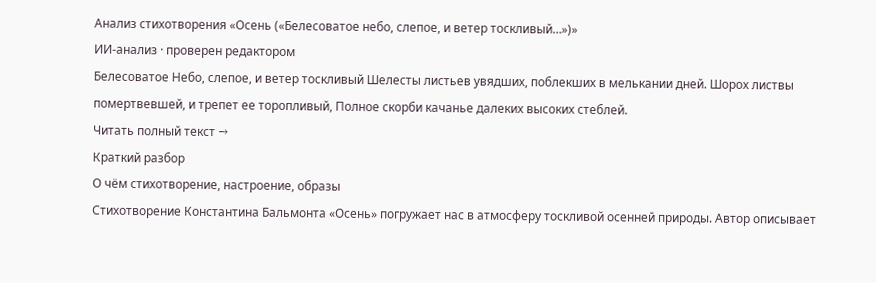Анализ стихотворения «Осень («Белесоватое небо, слепое, и ветер тоскливый…»)»
ИИ-анализ · проверен редактором
Белесоватое Небо, слепое, и ветер тоскливый Шелесты листьев увядших, поблекших в мелькании дней. Шорох листвы помертвевшей, и трепет ее торопливый, Полное скорби качанье далеких высоких стеблей.
Читать полный текст →
Краткий разбор
О чём стихотворение, настроение, образы
Стихотворение Константина Бальмонта «Осень» погружает нас в атмосферу тоскливой осенней природы. Автор описывает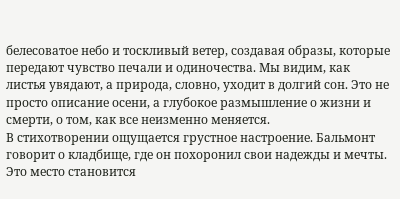белесоватое небо и тоскливый ветер, создавая образы, которые передают чувство печали и одиночества. Мы видим, как листья увядают, а природа, словно, уходит в долгий сон. Это не просто описание осени, а глубокое размышление о жизни и смерти, о том, как все неизменно меняется.
В стихотворении ощущается грустное настроение. Бальмонт говорит о кладбище, где он похоронил свои надежды и мечты. Это место становится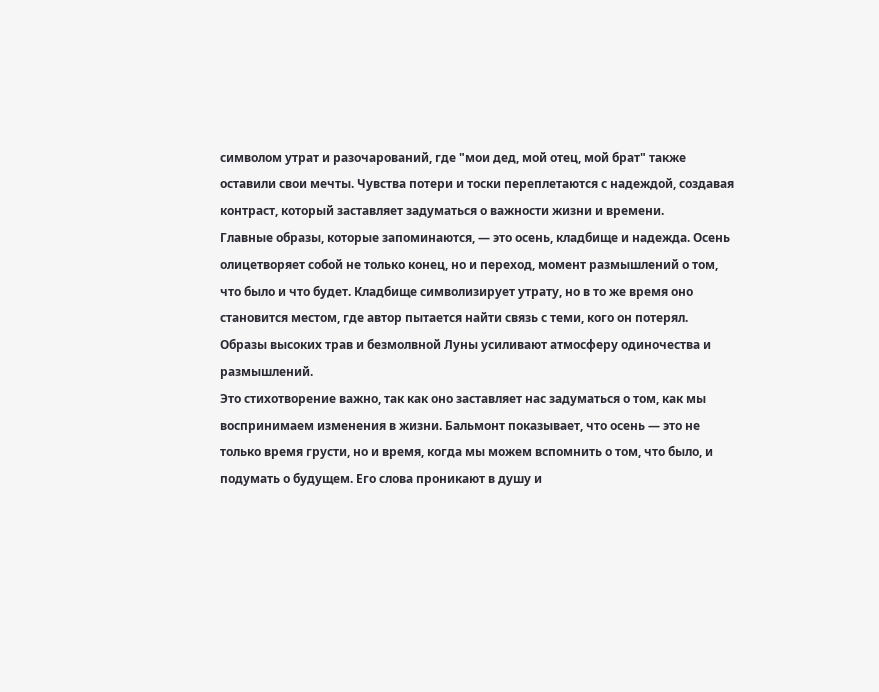символом утрат и разочарований, где "мои дед, мой отец, мой брат" также оставили свои мечты. Чувства потери и тоски переплетаются с надеждой, создавая контраст, который заставляет задуматься о важности жизни и времени.
Главные образы, которые запоминаются, — это осень, кладбище и надежда. Осень олицетворяет собой не только конец, но и переход, момент размышлений о том, что было и что будет. Кладбище символизирует утрату, но в то же время оно становится местом, где автор пытается найти связь с теми, кого он потерял. Образы высоких трав и безмолвной Луны усиливают атмосферу одиночества и размышлений.
Это стихотворение важно, так как оно заставляет нас задуматься о том, как мы воспринимаем изменения в жизни. Бальмонт показывает, что осень — это не только время грусти, но и время, когда мы можем вспомнить о том, что было, и подумать о будущем. Его слова проникают в душу и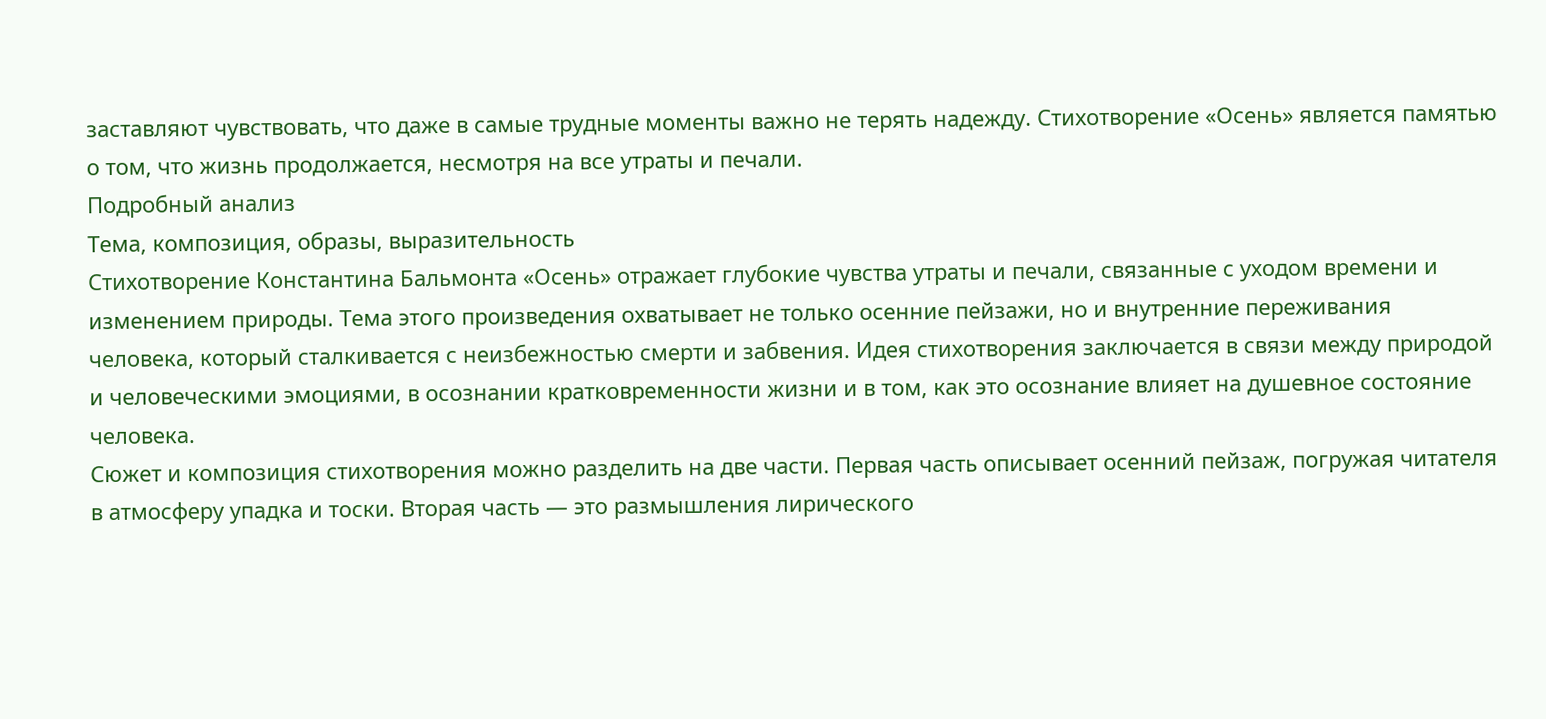заставляют чувствовать, что даже в самые трудные моменты важно не терять надежду. Стихотворение «Осень» является памятью о том, что жизнь продолжается, несмотря на все утраты и печали.
Подробный анализ
Тема, композиция, образы, выразительность
Стихотворение Константина Бальмонта «Осень» отражает глубокие чувства утраты и печали, связанные с уходом времени и изменением природы. Тема этого произведения охватывает не только осенние пейзажи, но и внутренние переживания человека, который сталкивается с неизбежностью смерти и забвения. Идея стихотворения заключается в связи между природой и человеческими эмоциями, в осознании кратковременности жизни и в том, как это осознание влияет на душевное состояние человека.
Сюжет и композиция стихотворения можно разделить на две части. Первая часть описывает осенний пейзаж, погружая читателя в атмосферу упадка и тоски. Вторая часть — это размышления лирического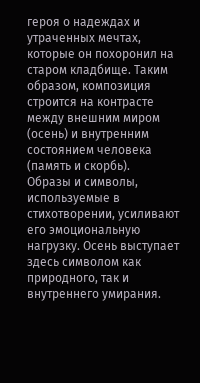героя о надеждах и утраченных мечтах, которые он похоронил на старом кладбище. Таким образом, композиция строится на контрасте между внешним миром (осень) и внутренним состоянием человека (память и скорбь).
Образы и символы, используемые в стихотворении, усиливают его эмоциональную нагрузку. Осень выступает здесь символом как природного, так и внутреннего умирания.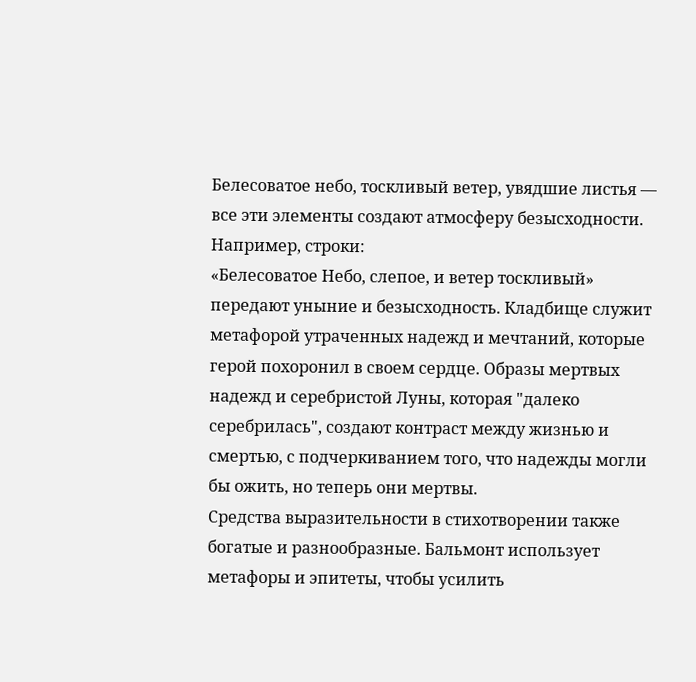Белесоватое небо, тоскливый ветер, увядшие листья — все эти элементы создают атмосферу безысходности. Например, строки:
«Белесоватое Небо, слепое, и ветер тоскливый»
передают уныние и безысходность. Кладбище служит метафорой утраченных надежд и мечтаний, которые герой похоронил в своем сердце. Образы мертвых надежд и серебристой Луны, которая "далеко серебрилась", создают контраст между жизнью и смертью, с подчеркиванием того, что надежды могли бы ожить, но теперь они мертвы.
Средства выразительности в стихотворении также богатые и разнообразные. Бальмонт использует метафоры и эпитеты, чтобы усилить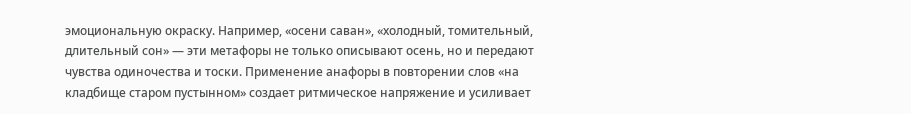эмоциональную окраску. Например, «осени саван», «холодный, томительный, длительный сон» — эти метафоры не только описывают осень, но и передают чувства одиночества и тоски. Применение анафоры в повторении слов «на кладбище старом пустынном» создает ритмическое напряжение и усиливает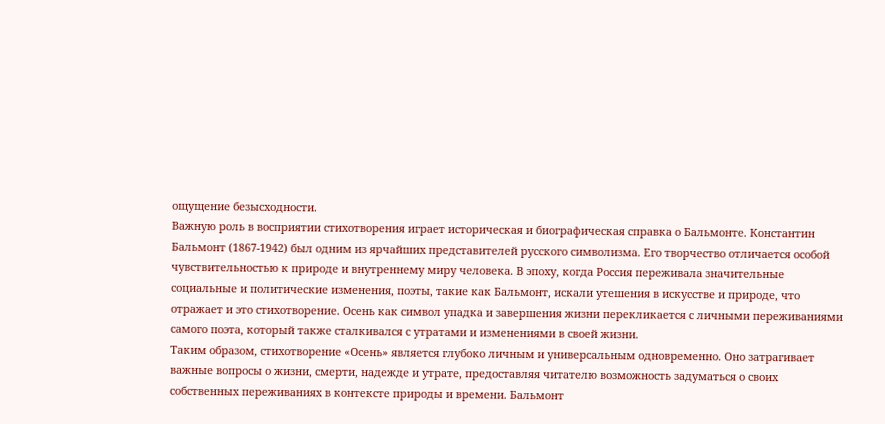ощущение безысходности.
Важную роль в восприятии стихотворения играет историческая и биографическая справка о Бальмонте. Константин Бальмонт (1867-1942) был одним из ярчайших представителей русского символизма. Его творчество отличается особой чувствительностью к природе и внутреннему миру человека. В эпоху, когда Россия переживала значительные социальные и политические изменения, поэты, такие как Бальмонт, искали утешения в искусстве и природе, что отражает и это стихотворение. Осень как символ упадка и завершения жизни перекликается с личными переживаниями самого поэта, который также сталкивался с утратами и изменениями в своей жизни.
Таким образом, стихотворение «Осень» является глубоко личным и универсальным одновременно. Оно затрагивает важные вопросы о жизни, смерти, надежде и утрате, предоставляя читателю возможность задуматься о своих собственных переживаниях в контексте природы и времени. Бальмонт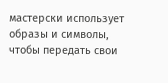мастерски использует образы и символы, чтобы передать свои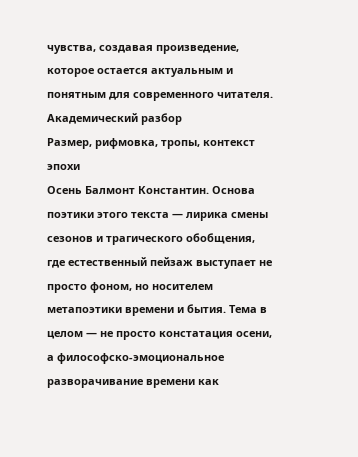чувства, создавая произведение, которое остается актуальным и понятным для современного читателя.
Академический разбор
Размер, рифмовка, тропы, контекст эпохи
Осень Балмонт Константин. Основа поэтики этого текста — лирика смены сезонов и трагического обобщения, где естественный пейзаж выступает не просто фоном, но носителем метапоэтики времени и бытия. Тема в целом — не просто констатация осени, а философско-эмоциональное разворачивание времени как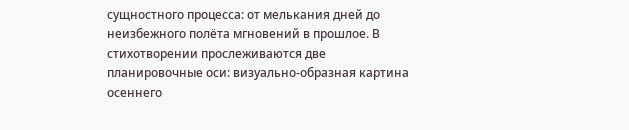сущностного процесса: от мелькания дней до неизбежного полёта мгновений в прошлое. В стихотворении прослеживаются две планировочные оси: визуально-образная картина осеннего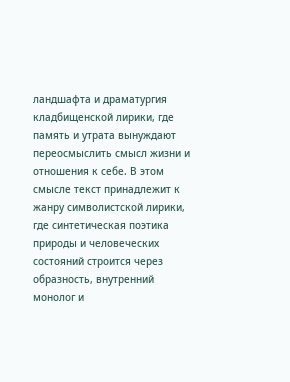ландшафта и драматургия кладбищенской лирики, где память и утрата вынуждают переосмыслить смысл жизни и отношения к себе. В этом смысле текст принадлежит к жанру символистской лирики, где синтетическая поэтика природы и человеческих состояний строится через образность, внутренний монолог и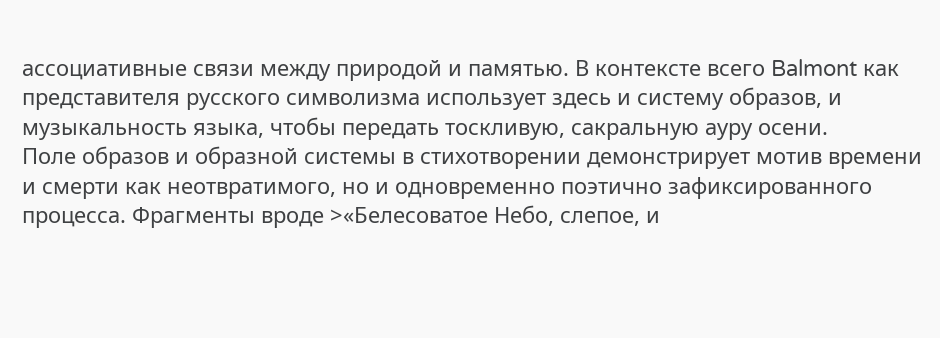ассоциативные связи между природой и памятью. В контексте всего Balmont как представителя русского символизма использует здесь и систему образов, и музыкальность языка, чтобы передать тоскливую, сакральную ауру осени.
Поле образов и образной системы в стихотворении демонстрирует мотив времени и смерти как неотвратимого, но и одновременно поэтично зафиксированного процесса. Фрагменты вроде >«Белесоватое Небо, слепое, и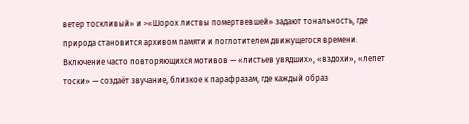ветер тоскливый» и >«Шорох листвы помертвевшей» задают тональность, где природа становится архивом памяти и поглотителем движущегося времени. Включение часто повторяющихся мотивов — «листьев увядших», «вздохи», «лепет тоски» — создаёт звучание, близкое к парафразам, где каждый образ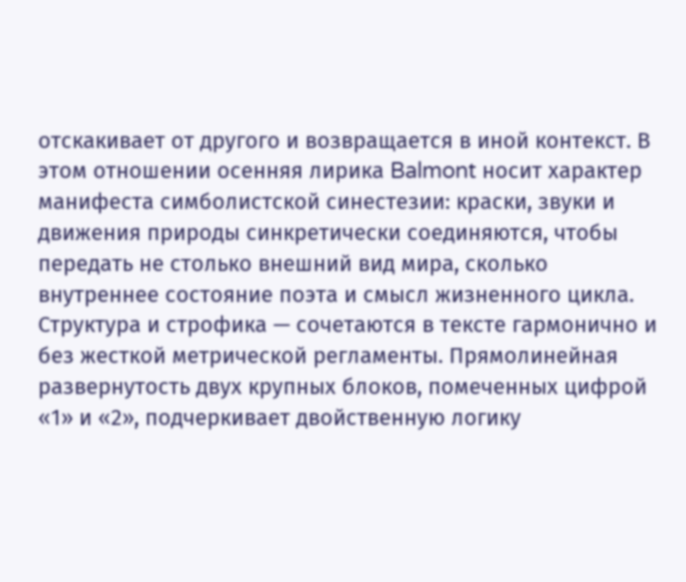отскакивает от другого и возвращается в иной контекст. В этом отношении осенняя лирика Balmont носит характер манифеста симболистской синестезии: краски, звуки и движения природы синкретически соединяются, чтобы передать не столько внешний вид мира, сколько внутреннее состояние поэта и смысл жизненного цикла.
Структура и строфика — сочетаются в тексте гармонично и без жесткой метрической регламенты. Прямолинейная развернутость двух крупных блоков, помеченных цифрой «1» и «2», подчеркивает двойственную логику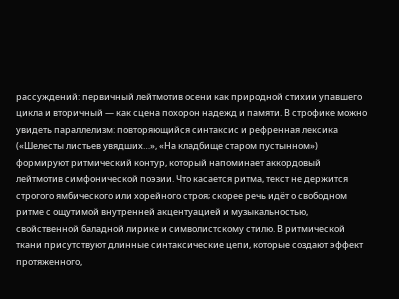рассуждений: первичный лейтмотив осени как природной стихии упавшего цикла и вторичный — как сцена похорон надежд и памяти. В строфике можно увидеть параллелизм: повторяющийся синтаксис и рефренная лексика («Шелесты листьев увядших…», «На кладбище старом пустынном») формируют ритмический контур, который напоминает аккордовый лейтмотив симфонической поэзии. Что касается ритма, текст не держится строгого ямбического или хорейного строя; скорее речь идёт о свободном ритме с ощутимой внутренней акцентуацией и музыкальностью, свойственной баладной лирике и символистскому стилю. В ритмической ткани присутствуют длинные синтаксические цепи, которые создают эффект протяженного,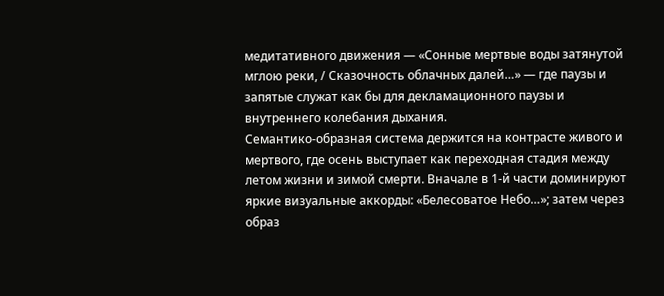медитативного движения — «Сонные мертвые воды затянутой мглою реки, / Сказочность облачных далей…» — где паузы и запятые служат как бы для декламационного паузы и внутреннего колебания дыхания.
Семантико-образная система держится на контрасте живого и мертвого, где осень выступает как переходная стадия между летом жизни и зимой смерти. Вначале в 1-й части доминируют яркие визуальные аккорды: «Белесоватое Небо…»; затем через образ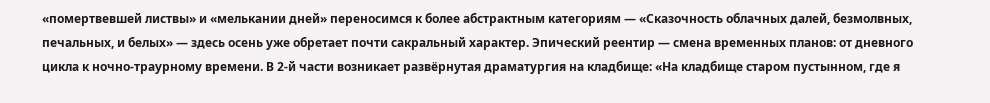«помертвевшей листвы» и «мелькании дней» переносимся к более абстрактным категориям — «Сказочность облачных далей, безмолвных, печальных, и белых» — здесь осень уже обретает почти сакральный характер. Эпический реентир — смена временных планов: от дневного цикла к ночно-траурному времени. В 2-й части возникает развёрнутая драматургия на кладбище: «На кладбище старом пустынном, где я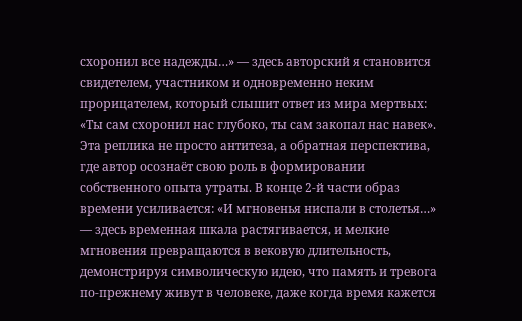схоронил все надежды…» — здесь авторский я становится свидетелем, участником и одновременно неким прорицателем, который слышит ответ из мира мертвых: «Ты сам схоронил нас глубоко, ты сам закопал нас навек». Эта реплика не просто антитеза, а обратная перспектива, где автор осознаёт свою роль в формировании собственного опыта утраты. В конце 2-й части образ времени усиливается: «И мгновенья ниспали в столетья…» — здесь временная шкала растягивается, и мелкие мгновения превращаются в вековую длительность, демонстрируя символическую идею, что память и тревога по-прежнему живут в человеке, даже когда время кажется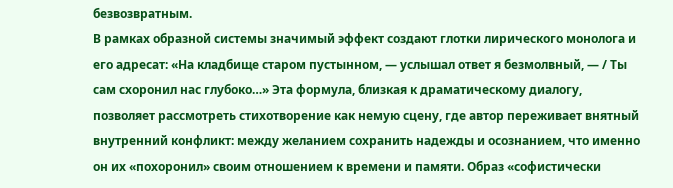безвозвратным.
В рамках образной системы значимый эффект создают глотки лирического монолога и его адресат: «На кладбище старом пустынном, — услышал ответ я безмолвный, — / Ты сам схоронил нас глубоко…» Эта формула, близкая к драматическому диалогу, позволяет рассмотреть стихотворение как немую сцену, где автор переживает внятный внутренний конфликт: между желанием сохранить надежды и осознанием, что именно он их «похоронил» своим отношением к времени и памяти. Образ «софистически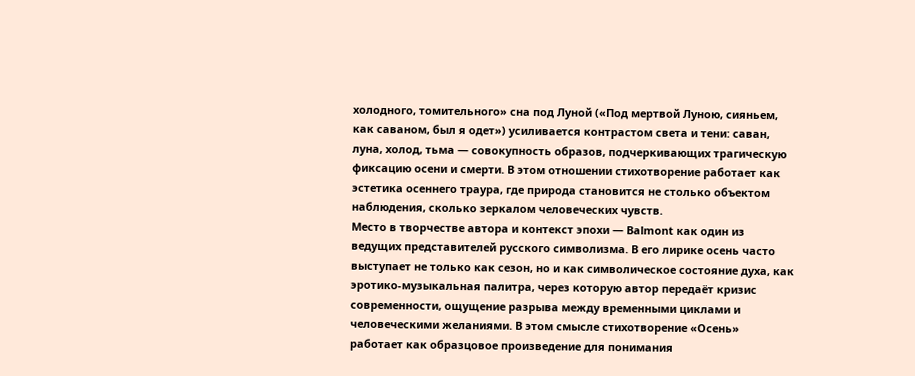холодного, томительного» сна под Луной («Под мертвой Луною, сияньем, как саваном, был я одет») усиливается контрастом света и тени: саван, луна, холод, тьма — совокупность образов, подчеркивающих трагическую фиксацию осени и смерти. В этом отношении стихотворение работает как эстетика осеннего траура, где природа становится не столько объектом наблюдения, сколько зеркалом человеческих чувств.
Место в творчестве автора и контекст эпохи — Balmont как один из ведущих представителей русского символизма. В его лирике осень часто выступает не только как сезон, но и как символическое состояние духа, как эротико-музыкальная палитра, через которую автор передаёт кризис современности, ощущение разрыва между временными циклами и человеческими желаниями. В этом смысле стихотворение «Осень» работает как образцовое произведение для понимания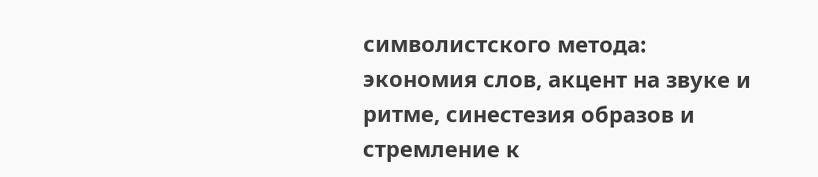символистского метода: экономия слов, акцент на звуке и ритме, синестезия образов и стремление к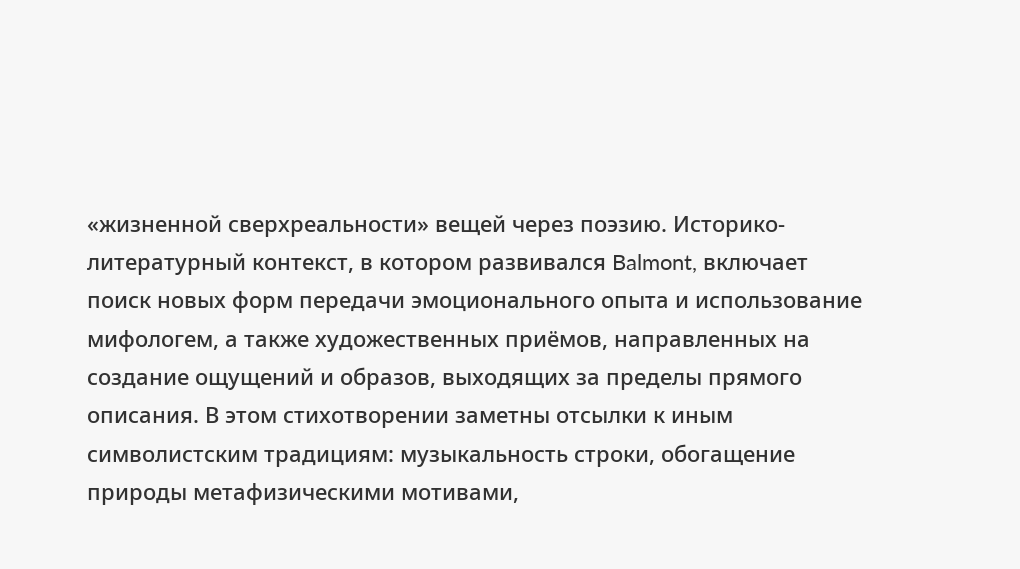«жизненной сверхреальности» вещей через поэзию. Историко-литературный контекст, в котором развивался Balmont, включает поиск новых форм передачи эмоционального опыта и использование мифологем, а также художественных приёмов, направленных на создание ощущений и образов, выходящих за пределы прямого описания. В этом стихотворении заметны отсылки к иным символистским традициям: музыкальность строки, обогащение природы метафизическими мотивами,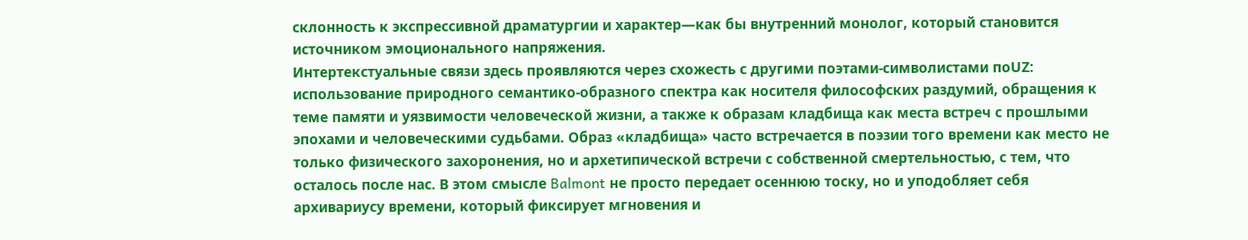склонность к экспрессивной драматургии и характер—как бы внутренний монолог, который становится источником эмоционального напряжения.
Интертекстуальные связи здесь проявляются через схожесть с другими поэтами-символистами поUZ: использование природного семантико-образного спектра как носителя философских раздумий, обращения к теме памяти и уязвимости человеческой жизни, а также к образам кладбища как места встреч с прошлыми эпохами и человеческими судьбами. Образ «клaдбища» часто встречается в поэзии того времени как место не только физического захоронения, но и архетипической встречи с собственной смертельностью, с тем, что осталось после нас. В этом смысле Balmont не просто передает осеннюю тоску, но и уподобляет себя архивариусу времени, который фиксирует мгновения и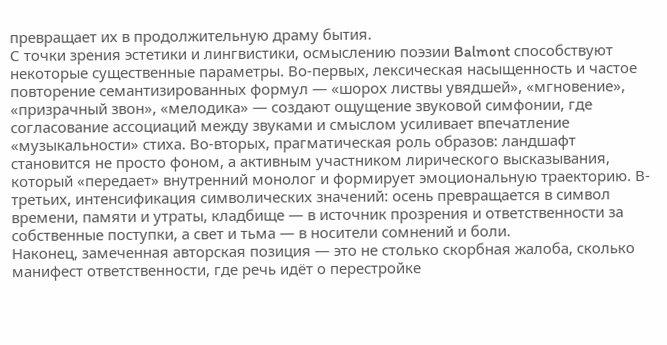превращает их в продолжительную драму бытия.
С точки зрения эстетики и лингвистики, осмыслению поэзии Balmont способствуют некоторые существенные параметры. Во-первых, лексическая насыщенность и частое повторение семантизированных формул — «шорох листвы увядшей», «мгновение», «призрачный звон», «мелодика» — создают ощущение звуковой симфонии, где согласование ассоциаций между звуками и смыслом усиливает впечатление «музыкальности» стиха. Во-вторых, прагматическая роль образов: ландшафт становится не просто фоном, а активным участником лирического высказывания, который «передает» внутренний монолог и формирует эмоциональную траекторию. В-третьих, интенсификация символических значений: осень превращается в символ времени, памяти и утраты, кладбище — в источник прозрения и ответственности за собственные поступки, а свет и тьма — в носители сомнений и боли.
Наконец, замеченная авторская позиция — это не столько скорбная жалоба, сколько манифест ответственности, где речь идёт о перестройке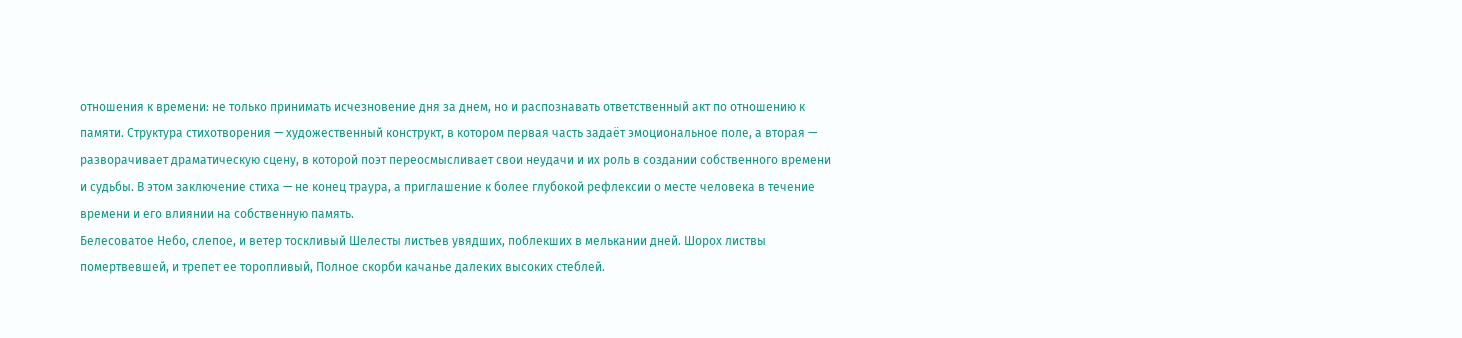отношения к времени: не только принимать исчезновение дня за днем, но и распознавать ответственный акт по отношению к памяти. Структура стихотворения — художественный конструкт, в котором первая часть задаёт эмоциональное поле, а вторая — разворачивает драматическую сцену, в которой поэт переосмысливает свои неудачи и их роль в создании собственного времени и судьбы. В этом заключение стиха — не конец траура, а приглашение к более глубокой рефлексии о месте человека в течение времени и его влиянии на собственную память.
Белесоватое Небо, слепое, и ветер тоскливый Шелесты листьев увядших, поблекших в мелькании дней. Шорох листвы помертвевшей, и трепет ее торопливый, Полное скорби качанье далеких высоких стеблей.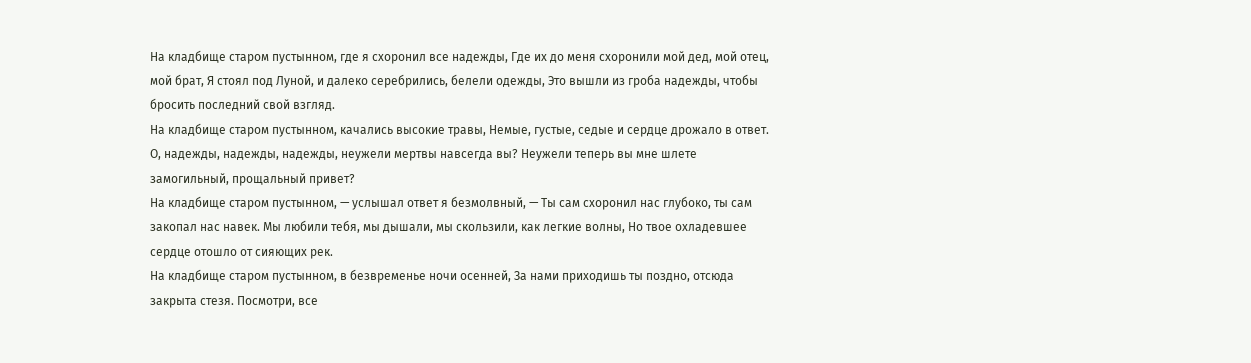На кладбище старом пустынном, где я схоронил все надежды, Где их до меня схоронили мой дед, мой отец, мой брат, Я стоял под Луной, и далеко серебрились, белели одежды, Это вышли из гроба надежды, чтобы бросить последний свой взгляд.
На кладбище старом пустынном, качались высокие травы, Немые, густые, седые и сердце дрожало в ответ. О, надежды, надежды, надежды, неужели мертвы навсегда вы? Неужели теперь вы мне шлете замогильный, прощальный привет?
На кладбище старом пустынном, — услышал ответ я безмолвный, — Ты сам схоронил нас глубоко, ты сам закопал нас навек. Мы любили тебя, мы дышали, мы скользили, как легкие волны, Но твое охладевшее сердце отошло от сияющих рек.
На кладбище старом пустынном, в безвременье ночи осенней, За нами приходишь ты поздно, отсюда закрыта стезя. Посмотри, все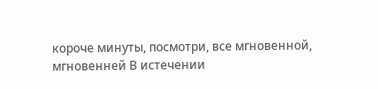короче минуты, посмотри, все мгновенной, мгновенней В истечении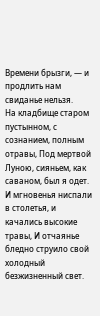Времени брызги, — и продлить нам свиданье нельзя.
На кладбище старом пустынном, с сознанием, полным отравы, Под мертвой Луною, сияньем, как саваном, был я одет. И мгновенья ниспали в столетья, и качались высокие травы, И отчаянье бледно струило свой холодный безжизненный свет.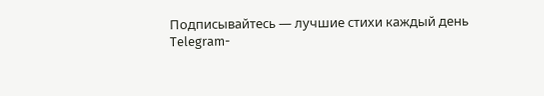Подписывайтесь — лучшие стихи каждый день
Telegram-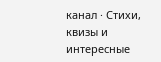канал · Стихи, квизы и интересные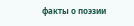факты о поэзии